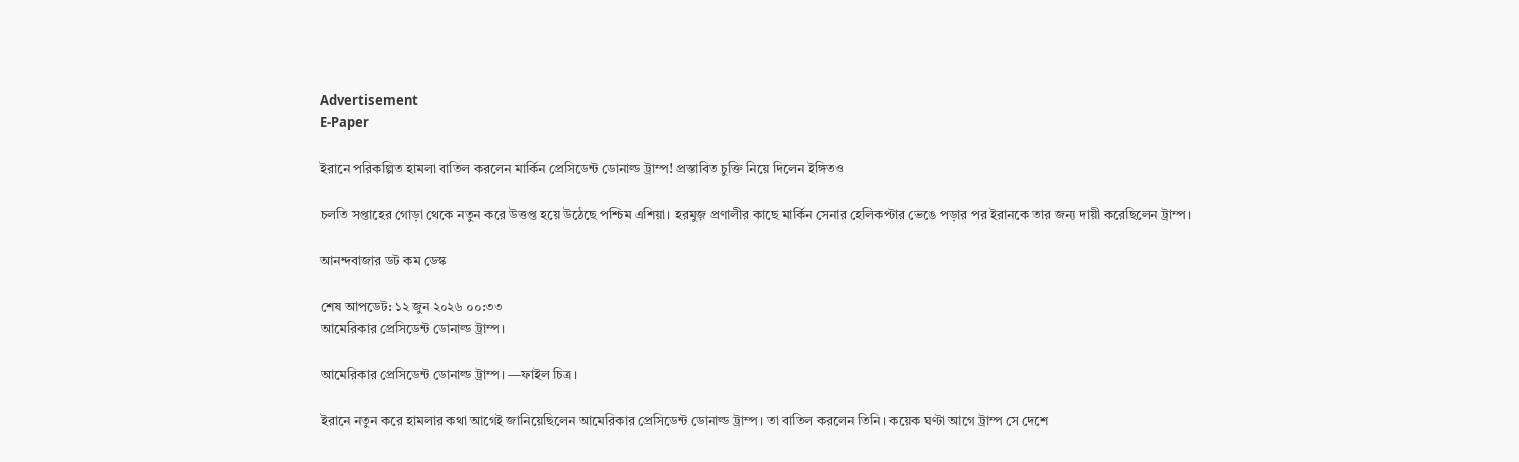Advertisement
E-Paper

ইরানে পরিকল্পিত হামলা বাতিল করলেন মার্কিন প্রেসিডেন্ট ডোনাল্ড ট্রাম্প! প্রস্তাবিত চুক্তি নিয়ে দিলেন ইঙ্গিত‌ও

চলতি সপ্তাহের গোড়া থেকে নতুন করে উত্তপ্ত হয়ে উঠেছে পশ্চিম এশিয়া। হরমুজ় প্রণালীর কাছে মার্কিন সেনার হেলিকপ্টার ভেঙে পড়ার পর ইরানকে তার জন্য দায়ী করেছিলেন ট্রাম্প।

আনন্দবাজার ডট কম ডেস্ক

শেষ আপডেট: ১২ জুন ২০২৬ ০০:৩৩
আমেরিকার প্রেসিডেন্ট ডোনাল্ড ট্রাম্প।

আমেরিকার প্রেসিডেন্ট ডোনাল্ড ট্রাম্প। —ফাইল চিত্র।

ইরানে নতুন করে হামলার কথা আগেই জানিয়েছিলেন আমেরিকার প্রেসিডেন্ট ডোনাল্ড ট্রাম্প। তা বাতিল করলেন তিনি। কয়েক ঘণ্টা আগে ট্রাম্প সে দেশে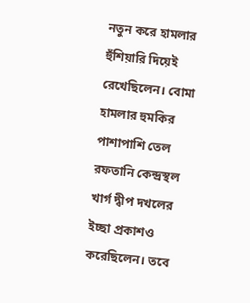নতুন করে হামলার হুঁশিয়ারি দিয়েই রেখেছিলেন। বোমা হামলার হুমকির পাশাপাশি তেল রফতানি কেন্দ্রস্থল খার্গ দ্বীপ দখলের ইচ্ছা প্রকাশও করেছিলেন। তবে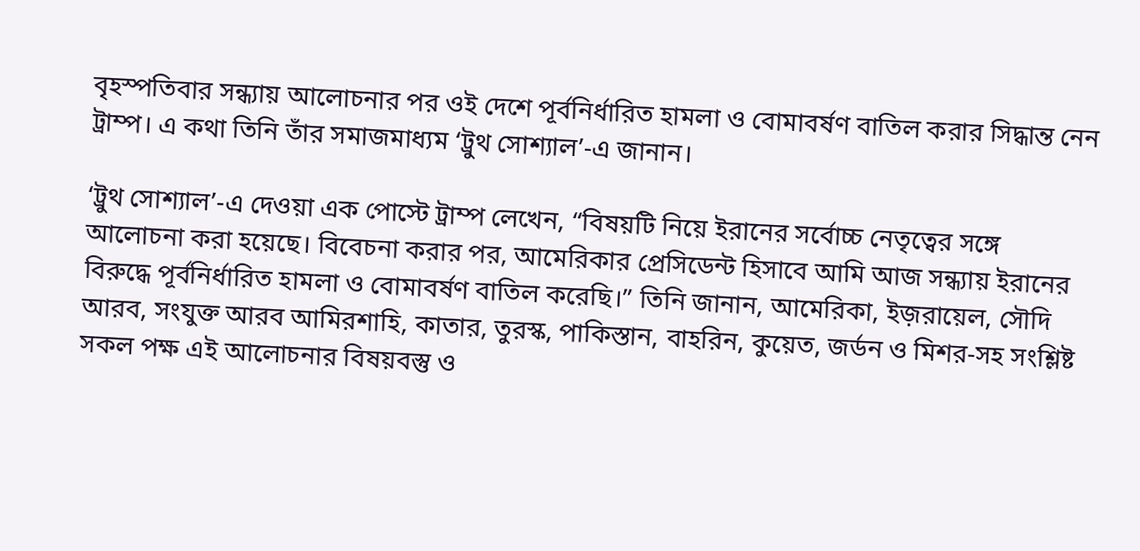বৃহস্পতিবার সন্ধ্যায় আলোচনার পর ওই দেশে পূর্বনির্ধারিত হামলা ও বোমাবর্ষণ বাতিল করার সিদ্ধান্ত নেন ট্রাম্প। এ কথা তিনি তাঁর সমাজমাধ্যম ‘ট্রুথ সোশ্যাল’-এ জানান।

‘ট্রুথ সোশ্যাল’-এ দেওয়া এক পোস্টে ট্রাম্প লেখেন, “বিষয়টি নিয়ে ইরানের সর্বোচ্চ নেতৃত্বের সঙ্গে আলোচনা করা হয়েছে। বিবেচনা করার পর, আমেরিকার প্রেসিডেন্ট হিসাবে আমি আজ সন্ধ্যায় ইরানের বিরুদ্ধে পূর্বনির্ধারিত হামলা ও বোমাবর্ষণ বাতিল করেছি।” তিনি জানান, আমেরিকা, ইজ়রায়েল, সৌদি আরব, সংযুক্ত আরব আমিরশাহি, কাতার, তুরস্ক, পাকিস্তান, বাহরিন, কুয়েত, জর্ডন ও মিশর-সহ সংশ্লিষ্ট সকল পক্ষ এই আলোচনার বিষয়বস্তু ও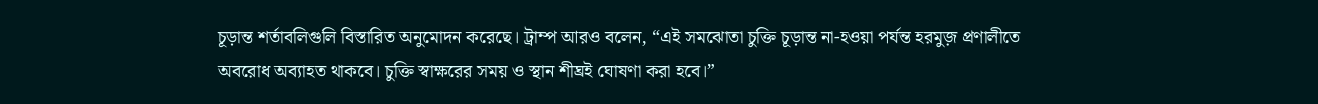চূড়ান্ত শর্তাবলিগুলি বিস্তারিত অনুমোদন করেছে। ট্রাম্প আরও বলেন, “এই সমঝোতা চুক্তি চূড়ান্ত না-হওয়া পর্যন্ত হরমুজ় প্রণালীতে অবরোধ অব্যাহত থাকবে। চুক্তি স্বাক্ষরের সময় ও স্থান শীঘ্রই ঘোষণা করা হবে।”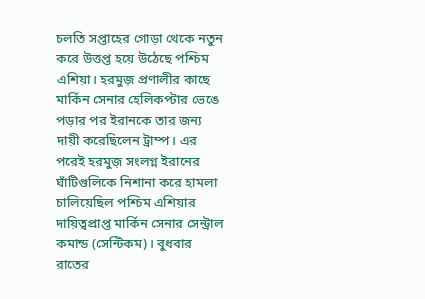চলতি সপ্তাহের গোড়া থেকে নতুন করে উত্তপ্ত হয়ে উঠেছে পশ্চিম এশিয়া। হরমুজ় প্রণালীর কাছে মার্কিন সেনার হেলিকপ্টার ভেঙে পড়ার পর ইরানকে তার জন্য দায়ী করেছিলেন ট্রাম্প। এর পরেই হরমুজ় সংলগ্ন ইরানের ঘাঁটিগুলিকে নিশানা করে হামলা চালিয়েছিল পশ্চিম এশিয়ার দায়িত্বপ্রাপ্ত মার্কিন সেনার সেন্ট্রাল কমান্ড (সেন্টিকম)। বুধবার রাতের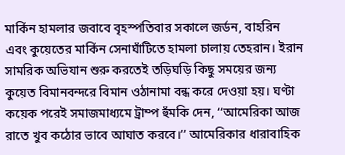মার্কিন হামলার জবাবে বৃহস্পতিবার সকালে জর্ডন, বাহরিন এবং কুয়েতের মার্কিন সেনাঘাঁটিতে হামলা চালায় তেহরান। ইরান সামরিক অভিযান শুরু করতেই তড়িঘড়ি কিছু সময়ের জন্য কুয়েত বিমানবন্দরে বিমান ওঠানামা বন্ধ করে দেওয়া হয়। ঘণ্টা কয়েক পরেই সমাজমাধ্যমে ট্রাম্প হুঁমকি দেন, ‘‘আমেরিকা আজ রাতে খুব কঠোর ভাবে আঘাত করবে।’’ আমেরিকার ধারাবাহিক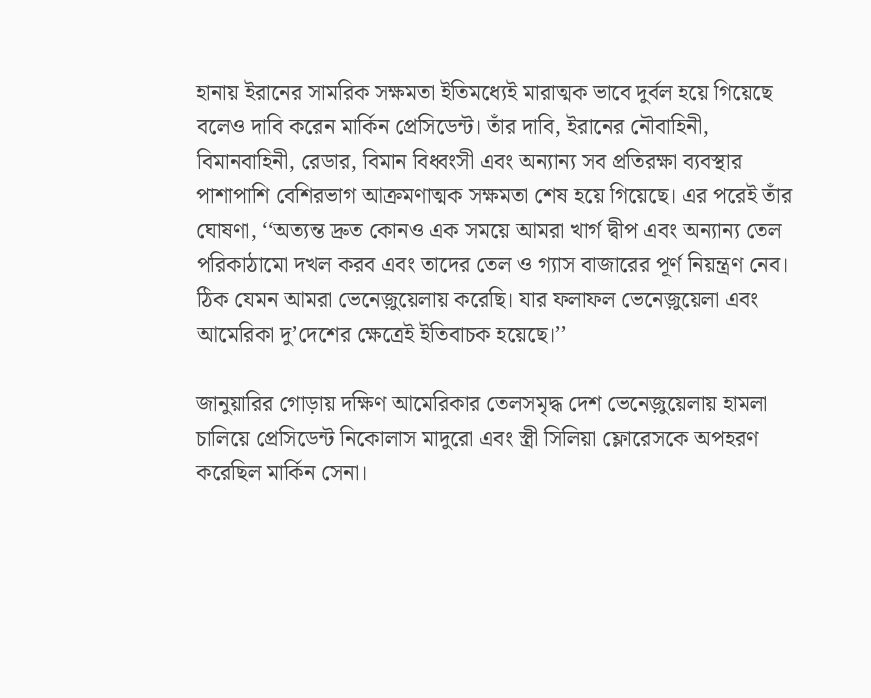হানায় ইরানের সামরিক সক্ষমতা ইতিমধ্যেই মারাত্মক ভাবে দুর্বল হয়ে গিয়েছে বলেও দাবি করেন মার্কিন প্রেসিডেন্ট। তাঁর দাবি, ইরানের নৌবাহিনী, বিমানবাহিনী, রেডার, বিমান বিধ্বংসী এবং অন্যান্য সব প্রতিরক্ষা ব্যবস্থার পাশাপাশি বেশিরভাগ আক্রমণাত্মক সক্ষমতা শেষ হয়ে গিয়েছে। এর পরেই তাঁর ঘোষণা, ‘‘অত্যন্ত দ্রুত কোনও এক সময়ে আমরা খার্গ দ্বীপ এবং অন্যান্য তেল পরিকাঠামো দখল করব এবং তাদের তেল ও গ্যাস বাজারের পূর্ণ নিয়ন্ত্রণ নেব। ঠিক যেমন আমরা ভেনেজ়ুয়েলায় করেছি। যার ফলাফল ভেনেজ়ুয়েলা এবং আমেরিকা দু’দেশের ক্ষেত্রেই ইতিবাচক হয়েছে।’’

জানুয়ারির গোড়ায় দক্ষিণ আমেরিকার তেলসমৃদ্ধ দেশ ভেনেজ়ুয়েলায় হামলা চালিয়ে প্রেসিডেন্ট নিকোলাস মাদুরো এবং স্ত্রী সিলিয়া ফ্লোরেসকে অপহরণ করেছিল মার্কিন সেনা।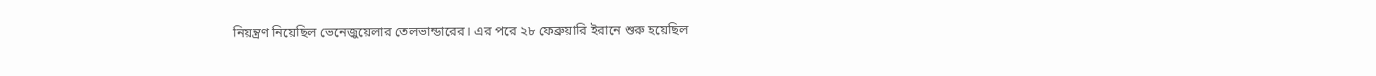নিয়ন্ত্রণ নিয়েছিল ভেনেজ়ুয়েলার তেলভান্ডারের। এর পরে ২৮ ফেব্রুয়ারি ইরানে শুরু হয়েছিল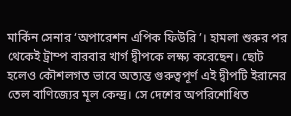মার্কিন সেনার ‘অপারেশন এপিক ফিউরি’। হামলা শুরুর পর থেকেই ট্রাম্প বারবার খার্গ দ্বীপকে লক্ষ্য করেছেন। ছোট হলেও কৌশলগত ভাবে অত্যন্ত গুরুত্বপূর্ণ এই দ্বীপটি ইরানের তেল বাণিজ্যের মূল কেন্দ্র। সে দেশের অপরিশোধিত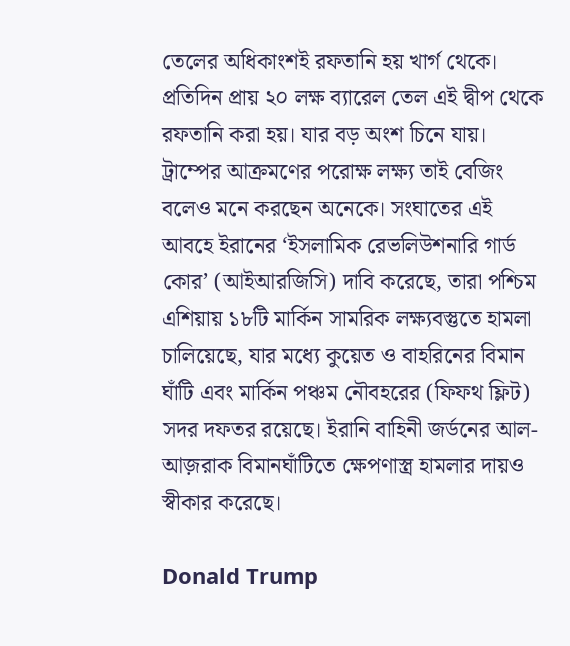তেলের অধিকাংশই রফতানি হয় খার্গ থেকে। প্রতিদিন প্রায় ২০ লক্ষ ব্যারেল তেল এই দ্বীপ থেকে রফতানি করা হয়। যার বড় অংশ চিনে যায়। ট্রাম্পের আক্রমণের পরোক্ষ লক্ষ্য তাই বেজিং বলেও মনে করছেন অনেকে। সংঘাতের এই আবহে ইরানের ‘ইসলামিক রেভলিউশনারি গার্ড কোর’ (আইআরজিসি) দাবি করেছে, তারা পশ্চিম এশিয়ায় ১৮টি মার্কিন সামরিক লক্ষ্যবস্তুতে হামলা চালিয়েছে, যার মধ্যে কুয়েত ও বাহরিনের বিমান ঘাঁটি এবং মার্কিন পঞ্চম নৌবহরের (ফিফথ ফ্লিট) সদর দফতর রয়েছে। ইরানি বাহিনী জর্ডনের আল-আজ়রাক বিমানঘাঁটিতে ক্ষেপণাস্ত্র হামলার দায়ও স্বীকার করেছে।

Donald Trump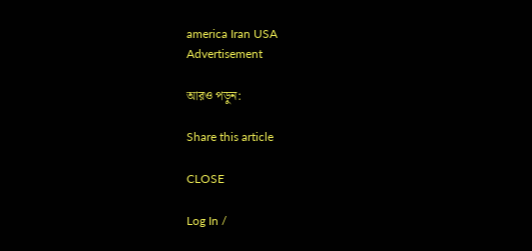america Iran USA
Advertisement

আরও পড়ুন:

Share this article

CLOSE

Log In /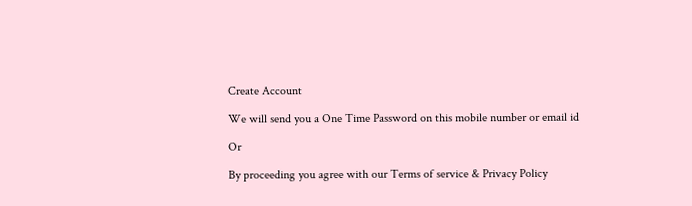Create Account

We will send you a One Time Password on this mobile number or email id

Or

By proceeding you agree with our Terms of service & Privacy Policy